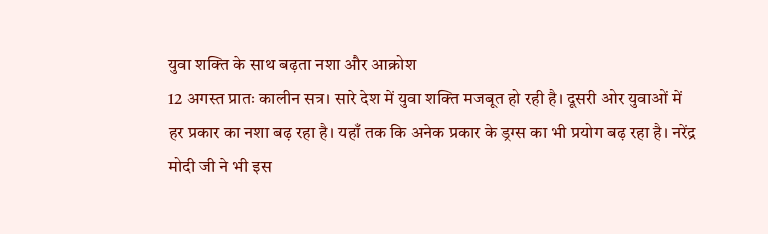युवा शक्ति के साथ बढ़ता नशा और आक्रोश
12 अगस्त प्रातः कालीन सत्र। सारे देश में युवा शक्ति मजबूत हो रही है। दूसरी ओर युवाओं में हर प्रकार का नशा बढ़ रहा है। यहाँ तक कि अनेक प्रकार के ड्रग्स का भी प्रयोग बढ़ रहा है। नरेंद्र मोदी जी ने भी इस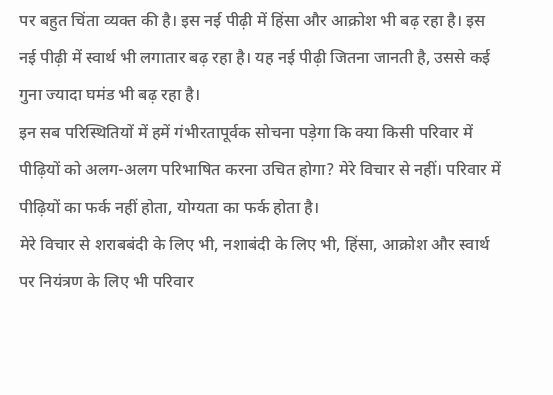पर बहुत चिंता व्यक्त की है। इस नई पीढ़ी में हिंसा और आक्रोश भी बढ़ रहा है। इस नई पीढ़ी में स्वार्थ भी लगातार बढ़ रहा है। यह नई पीढ़ी जितना जानती है, उससे कई गुना ज्यादा घमंड भी बढ़ रहा है।
इन सब परिस्थितियों में हमें गंभीरतापूर्वक सोचना पड़ेगा कि क्या किसी परिवार में पीढ़ियों को अलग-अलग परिभाषित करना उचित होगा? मेरे विचार से नहीं। परिवार में पीढ़ियों का फर्क नहीं होता, योग्यता का फर्क होता है।
मेरे विचार से शराबबंदी के लिए भी, नशाबंदी के लिए भी, हिंसा, आक्रोश और स्वार्थ पर नियंत्रण के लिए भी परिवार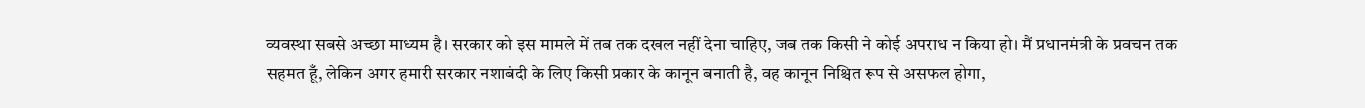व्यवस्था सबसे अच्छा माध्यम है। सरकार को इस मामले में तब तक दखल नहीं देना चाहिए, जब तक किसी ने कोई अपराध न किया हो। मैं प्रधानमंत्री के प्रवचन तक सहमत हूँ, लेकिन अगर हमारी सरकार नशाबंदी के लिए किसी प्रकार के कानून बनाती है, वह कानून निश्चित रूप से असफल होगा,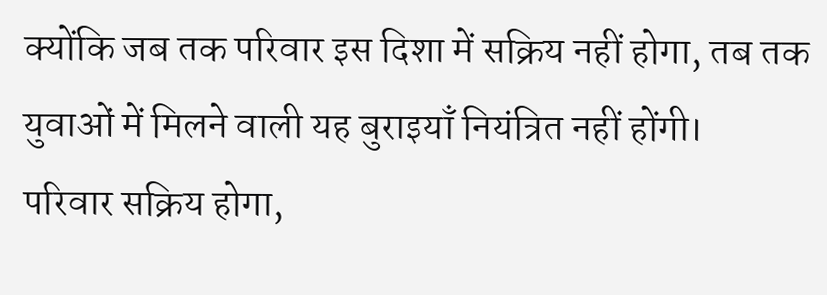क्योंकि जब तक परिवार इस दिशा में सक्रिय नहीं होगा, तब तक युवाओं में मिलने वाली यह बुराइयाँ नियंत्रित नहीं होंगी।
परिवार सक्रिय होगा,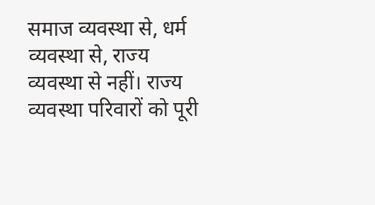समाज व्यवस्था से, धर्म व्यवस्था से, राज्य व्यवस्था से नहीं। राज्य व्यवस्था परिवारों को पूरी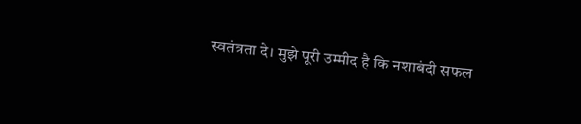स्वतंत्रता दे। मुझे पूरी उम्मीद है कि नशाबंदी सफल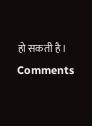हो सकती है।
Comments